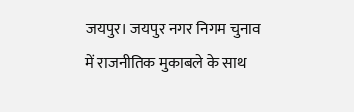जयपुर। जयपुर नगर निगम चुनाव में राजनीतिक मुकाबले के साथ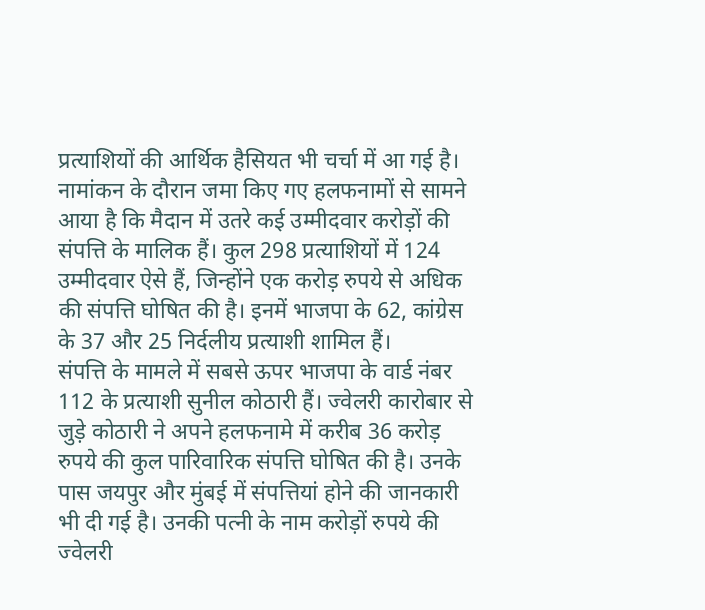प्रत्याशियों की आर्थिक हैसियत भी चर्चा में आ गई है। नामांकन के दौरान जमा किए गए हलफनामों से सामने आया है कि मैदान में उतरे कई उम्मीदवार करोड़ों की संपत्ति के मालिक हैं। कुल 298 प्रत्याशियों में 124 उम्मीदवार ऐसे हैं, जिन्होंने एक करोड़ रुपये से अधिक की संपत्ति घोषित की है। इनमें भाजपा के 62, कांग्रेस के 37 और 25 निर्दलीय प्रत्याशी शामिल हैं।
संपत्ति के मामले में सबसे ऊपर भाजपा के वार्ड नंबर 112 के प्रत्याशी सुनील कोठारी हैं। ज्वेलरी कारोबार से जुड़े कोठारी ने अपने हलफनामे में करीब 36 करोड़ रुपये की कुल पारिवारिक संपत्ति घोषित की है। उनके पास जयपुर और मुंबई में संपत्तियां होने की जानकारी भी दी गई है। उनकी पत्नी के नाम करोड़ों रुपये की ज्वेलरी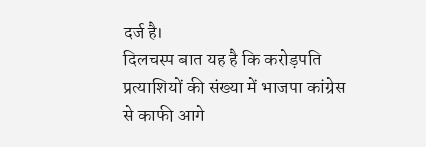दर्ज है।
दिलचस्प बात यह है कि करोड़पति प्रत्याशियों की संख्या में भाजपा कांग्रेस से काफी आगे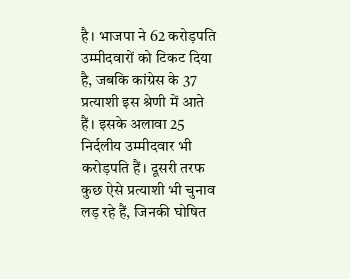है। भाजपा ने 62 करोड़पति उम्मीदवारों को टिकट दिया है, जबकि कांग्रेस के 37 प्रत्याशी इस श्रेणी में आते हैं। इसके अलावा 25 निर्दलीय उम्मीदवार भी करोड़पति हैं। दूसरी तरफ कुछ ऐसे प्रत्याशी भी चुनाव लड़ रहे हैं, जिनकी घोषित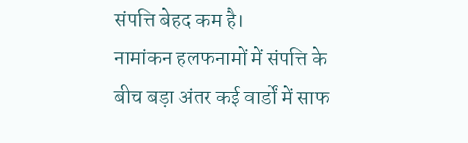संपत्ति बेहद कम है।
नामांकन हलफनामों में संपत्ति के बीच बड़ा अंतर कई वार्डों में साफ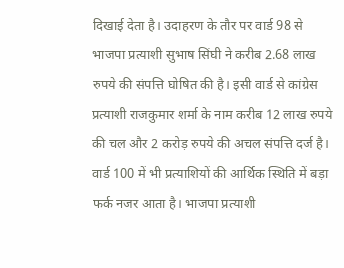दिखाई देता है। उदाहरण के तौर पर वार्ड 98 से भाजपा प्रत्याशी सुभाष सिंघी ने करीब 2.68 लाख रुपये की संपत्ति घोषित की है। इसी वार्ड से कांग्रेस प्रत्याशी राजकुमार शर्मा के नाम करीब 12 लाख रुपये की चल और 2 करोड़ रुपये की अचल संपत्ति दर्ज है।
वार्ड 100 में भी प्रत्याशियों की आर्थिक स्थिति में बड़ा फर्क नजर आता है। भाजपा प्रत्याशी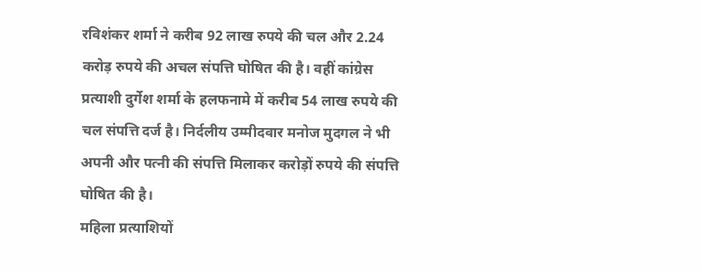रविशंकर शर्मा ने करीब 92 लाख रुपये की चल और 2.24 करोड़ रुपये की अचल संपत्ति घोषित की है। वहीं कांग्रेस प्रत्याशी दुर्गेश शर्मा के हलफनामे में करीब 54 लाख रुपये की चल संपत्ति दर्ज है। निर्दलीय उम्मीदवार मनोज मुदगल ने भी अपनी और पत्नी की संपत्ति मिलाकर करोड़ों रुपये की संपत्ति घोषित की है।
महिला प्रत्याशियों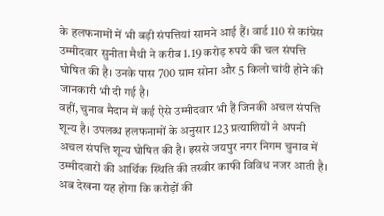के हलफनामों में भी बड़ी संपत्तियां सामने आई हैं। वार्ड 110 से कांग्रेस उम्मीदवार सुनीता मैथी ने करीब 1.19 करोड़ रुपये की चल संपत्ति घोषित की है। उनके पास 700 ग्राम सोना और 5 किलो चांदी होने की जानकारी भी दी गई है।
वहीं, चुनाव मैदान में कई ऐसे उम्मीदवार भी हैं जिनकी अचल संपत्ति शून्य है। उपलब्ध हलफनामों के अनुसार 123 प्रत्याशियों ने अपनी अचल संपत्ति शून्य घोषित की है। इससे जयपुर नगर निगम चुनाव में उम्मीदवारों की आर्थिक स्थिति की तस्वीर काफी विविध नजर आती है।
अब देखना यह होगा कि करोड़ों की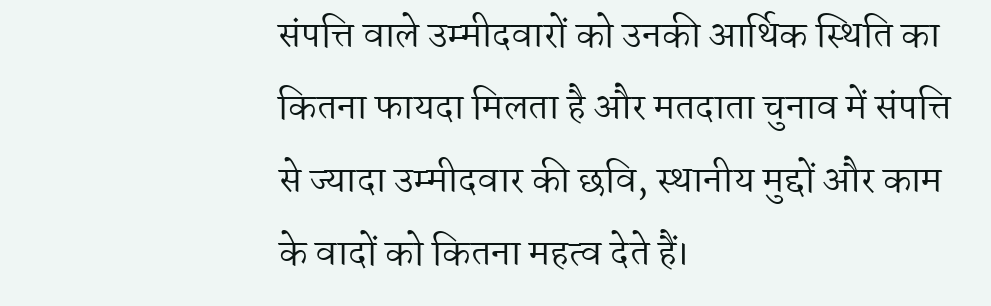संपत्ति वाले उम्मीदवारों को उनकी आर्थिक स्थिति का कितना फायदा मिलता है और मतदाता चुनाव में संपत्ति से ज्यादा उम्मीदवार की छवि, स्थानीय मुद्दों और काम के वादों को कितना महत्व देते हैं।